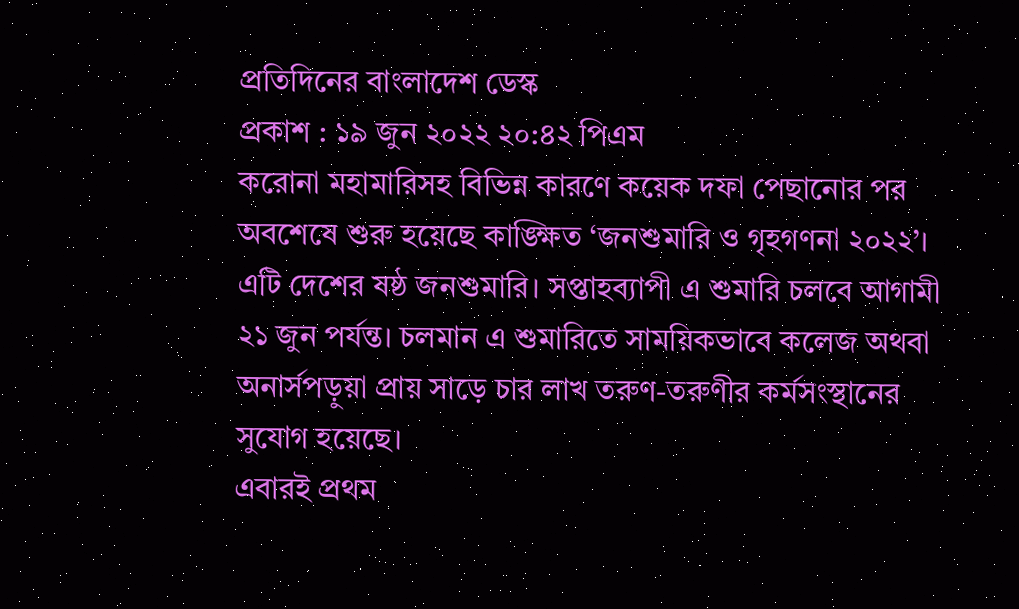প্রতিদিনের বাংলাদেশ ডেস্ক
প্রকাশ : ১৯ জুন ২০২২ ২০:৪২ পিএম
করোনা মহামারিসহ বিভিন্ন কারণে কয়েক দফা পেছানোর পর অবশেষে শুরু হয়েছে কাঙ্ক্ষিত ‘জনশুমারি ও গৃহগণনা ২০২২’। এটি দেশের ষষ্ঠ জনশুমারি। সপ্তাহব্যাপী এ শুমারি চলবে আগামী ২১ জুন পর্যন্ত। চলমান এ শুমারিতে সাময়িকভাবে কলেজ অথবা অনার্সপড়ুয়া প্রায় সাড়ে চার লাখ তরুণ-তরুণীর কর্মসংস্থানের সুযোগ হয়েছে।
এবারই প্রথম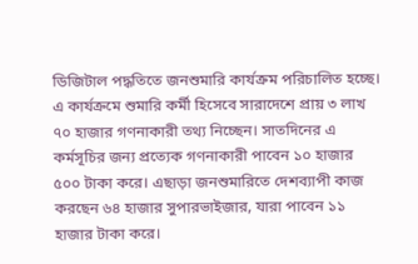ডিজিটাল পদ্ধতিতে জনশুমারি কার্যক্রম পরিচালিত হচ্ছে। এ কার্যক্রমে শুমারি কর্মী হিসেবে সারাদেশে প্রায় ৩ লাখ ৭০ হাজার গণনাকারী তথ্য নিচ্ছেন। সাতদিনের এ কর্মসূচির জন্য প্রত্যেক গণনাকারী পাবেন ১০ হাজার ৫০০ টাকা করে। এছাড়া জনশুমারিতে দেশব্যাপী কাজ করছেন ৬৪ হাজার সুপারভাইজার, যারা পাবেন ১১ হাজার টাকা করে।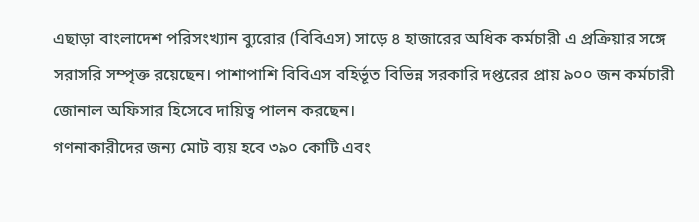এছাড়া বাংলাদেশ পরিসংখ্যান ব্যুরোর (বিবিএস) সাড়ে ৪ হাজারের অধিক কর্মচারী এ প্রক্রিয়ার সঙ্গে সরাসরি সম্পৃক্ত রয়েছেন। পাশাপাশি বিবিএস বহির্ভূত বিভিন্ন সরকারি দপ্তরের প্রায় ৯০০ জন কর্মচারী জোনাল অফিসার হিসেবে দায়িত্ব পালন করছেন।
গণনাকারীদের জন্য মোট ব্যয় হবে ৩৯০ কোটি এবং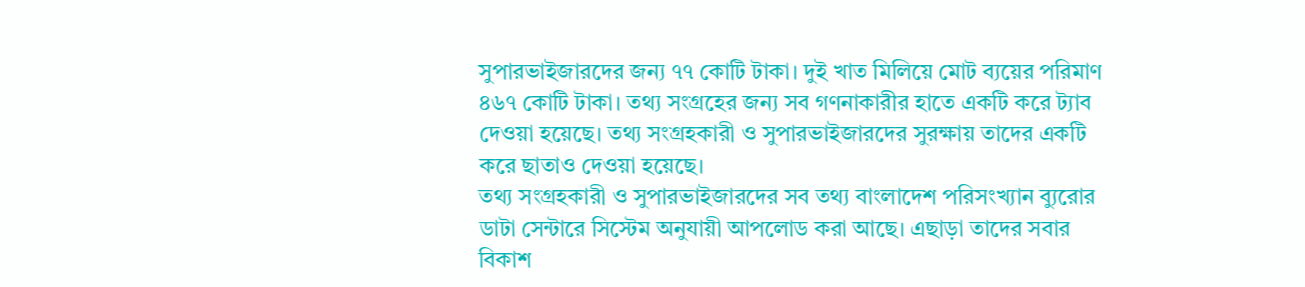সুপারভাইজারদের জন্য ৭৭ কোটি টাকা। দুই খাত মিলিয়ে মোট ব্যয়ের পরিমাণ ৪৬৭ কোটি টাকা। তথ্য সংগ্রহের জন্য সব গণনাকারীর হাতে একটি করে ট্যাব দেওয়া হয়েছে। তথ্য সংগ্রহকারী ও সুপারভাইজারদের সুরক্ষায় তাদের একটি করে ছাতাও দেওয়া হয়েছে।
তথ্য সংগ্রহকারী ও সুপারভাইজারদের সব তথ্য বাংলাদেশ পরিসংখ্যান ব্যুরোর ডাটা সেন্টারে সিস্টেম অনুযায়ী আপলোড করা আছে। এছাড়া তাদের সবার বিকাশ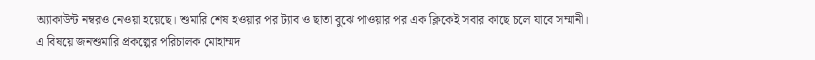অ্যাকাউন্ট নম্বরও নেওয়া হয়েছে। শুমারি শেষ হওয়ার পর ট্যাব ও ছাতা বুঝে পাওয়ার পর এক ক্লিকেই সবার কাছে চলে যাবে সম্মানী।
এ বিষয়ে জনশুমারি প্রকল্পের পরিচালক মোহাম্মদ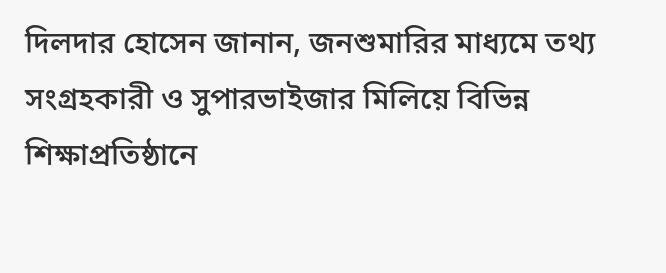দিলদার হোসেন জানান, জনশুমারির মাধ্যমে তথ্য সংগ্রহকারী ও সুপারভাইজার মিলিয়ে বিভিন্ন শিক্ষাপ্রতিষ্ঠানে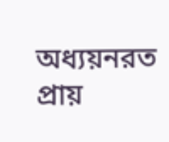অধ্যয়নরত প্রায়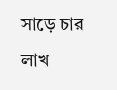সাড়ে চার লাখ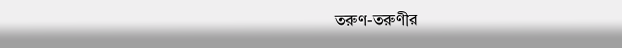তরুণ-তরুণীর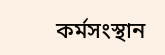কর্মসংস্থান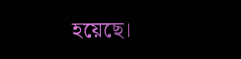হয়েছে।